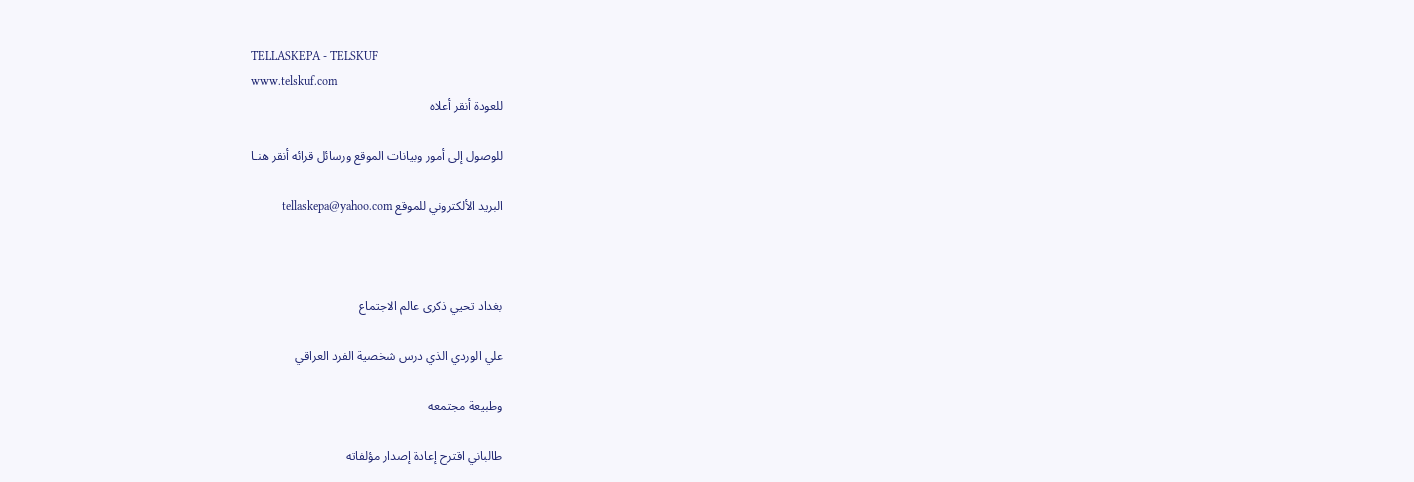TELLASKEPA - TELSKUF
www.telskuf.com
للعودة أنقر أعلاه

للوصول إلى أمور وبيانات الموقع ورسائل قرائه أنقر هنـا

البريد الألكتروني للموقع tellaskepa@yahoo.com



بغداد تحيي ذكرى عالم الاجتماع

علي الوردي الذي درس شخصية الفرد العراقي

وطبيعة مجتمعه

طالباني اقترح إعادة إصدار مؤلفاته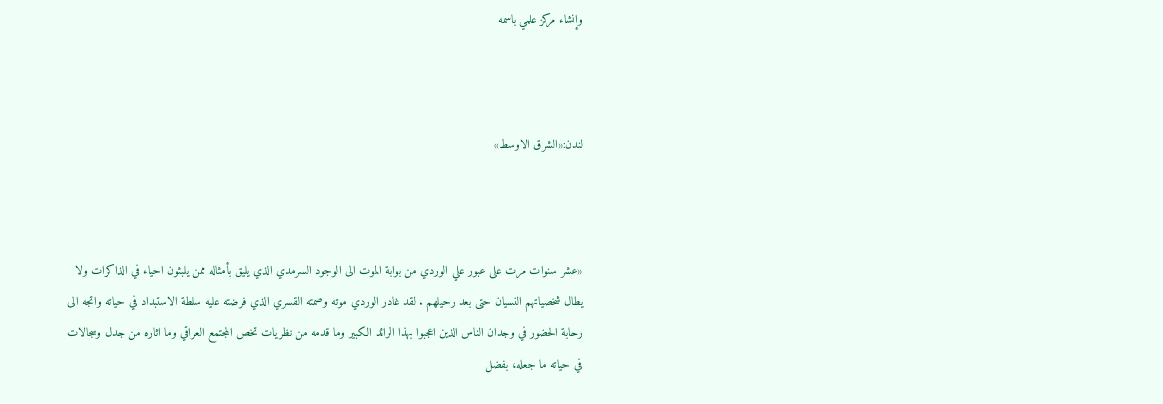وإنشاء مركز علمي باسمه



لندن:«الشرق الاوسط»



«عشر سنوات مرت على عبور علي الوردي من بوابة الموت الى الوجود السرمدي الذي يليق بأمثاله ممن يلبثون احياء في الذاكرات ولا يطال شخصياتهم النسيان حتى بعد رحيلهم . لقد غادر الوردي موته وصمته القسري الذي فرضته عليه سلطة الاستبداد في حياته واتجه الى رحابة الحضور في وجدان الناس الذين اعجبوا بهذا الرائد الكبير وما قدمه من نظريات تخص المجتمع العراقي وما اثاره من جدل وسجالات في حياته ما جعله، بفضل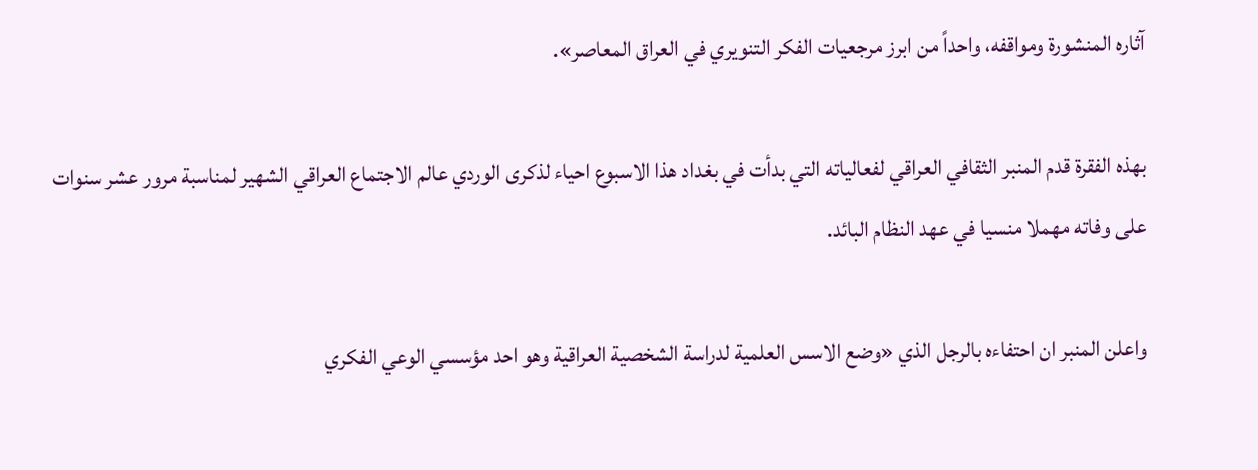آثاره المنشورة ومواقفه، واحداً من ابرز مرجعيات الفكر التنويري في العراق المعاصر».

بهذه الفقرة قدم المنبر الثقافي العراقي لفعالياته التي بدأت في بغداد هذا الاسبوع احياء لذكرى الوردي عالم الاجتماع العراقي الشهير لمناسبة مرور عشر سنوات على وفاته مهملا منسيا في عهد النظام البائد.

واعلن المنبر ان احتفاءه بالرجل الذي «وضع الاسس العلمية لدراسة الشخصية العراقية وهو احد مؤسسي الوعي الفكري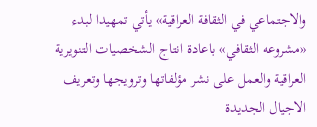والاجتماعي في الثقافة العراقية» يأتي تمهيدا لبدء «مشروعه الثقافي» باعادة انتاج الشخصيات التنويرية العراقية والعمل على نشر مؤلفاتها وترويجها وتعريف الاجيال الجديدة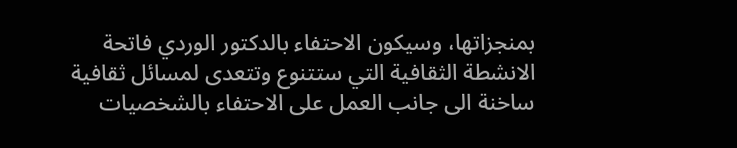بمنجزاتها، وسيكون الاحتفاء بالدكتور الوردي فاتحة الانشطة الثقافية التي ستتنوع وتتعدى لمسائل ثقافية ساخنة الى جانب العمل على الاحتفاء بالشخصيات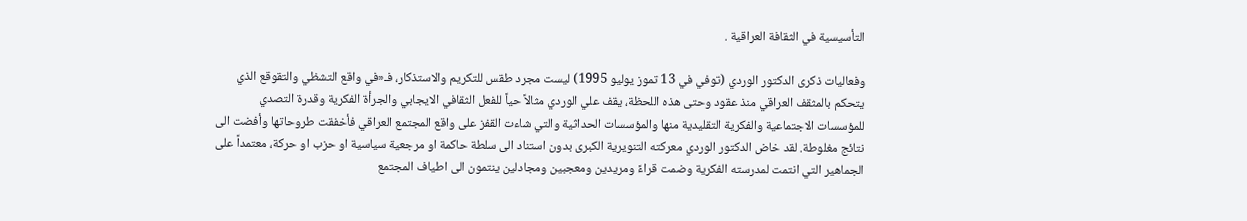التأسيسية في الثقافة العراقية .

وفعاليات ذكرى الدكتور الوردي (توفي في 13 تموز يوليو 1995) ليست مجرد طقس للتكريم والاستذكار، فـ«في واقع التشظي والتقوقع الذي يتحكم بالمثقف العراقي منذ عقود وحتى هذه اللحظة، يقف علي الوردي مثالاً حياً للفعل الثقافي الايجابي والجرأة الفكرية وقدرة التصدي للمؤسسات الاجتماعية والفكرية التقليدية منها والمؤسسات الحداثية والتي شاءت القفز على واقع المجتمع العراقي فأخفقت طروحاتها وأفضت الى نتائج مغلوطة. لقد خاض الدكتور الوردي معركته التنويرية الكبرى بدون استناد الى سلطة حاكمة او مرجعية سياسية او حزب او حركة، معتمداً على الجماهير التي انتمت لمدرسته الفكرية وضمت قراءً ومريدين ومعجبين ومجادلين ينتمون الى اطياف المجتمع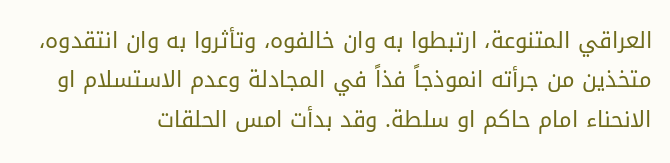العراقي المتنوعة، ارتبطوا به وان خالفوه، وتأثروا به وان انتقدوه، متخذين من جرأته انموذجاً فذاً في المجادلة وعدم الاستسلام او الانحناء امام حاكم او سلطة. وقد بدأت امس الحلقات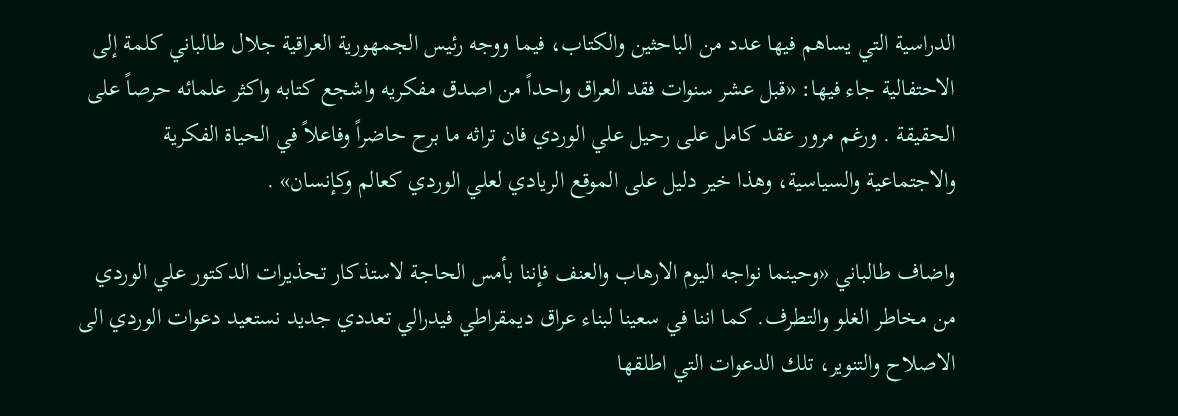الدراسية التي يساهم فيها عدد من الباحثين والكتاب، فيما ووجه رئيس الجمهورية العراقية جلال طالباني كلمة إلى الاحتفالية جاء فيها: «قبل عشر سنوات فقد العراق واحداً من اصدق مفكريه واشجع كتابه واكثر علمائه حرصاً على الحقيقة . ورغم مرور عقد كامل على رحيل علي الوردي فان تراثه ما برح حاضراً وفاعلاً في الحياة الفكرية والاجتماعية والسياسية، وهذا خير دليل على الموقع الريادي لعلي الوردي كعالم وكإنسان» .

واضاف طالباني «وحينما نواجه اليوم الارهاب والعنف فإننا بأمس الحاجة لاستذكار تحذيرات الدكتور علي الوردي من مخاطر الغلو والتطرف. كما اننا في سعينا لبناء عراق ديمقراطي فيدرالي تعددي جديد نستعيد دعوات الوردي الى الاصلاح والتنوير، تلك الدعوات التي اطلقها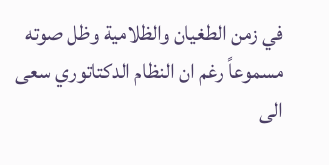في زمن الطغيان والظلامية وظل صوته مسموعاً رغم ان النظام الدكتاتوري سعى الى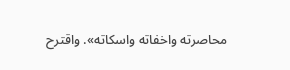محاصرته واخفاته واسكاته». واقترح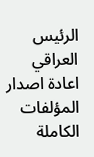الرئيس العراقي اعادة اصدار المؤلفات الكاملة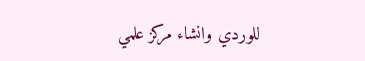للوردي وانشاء مركز علمي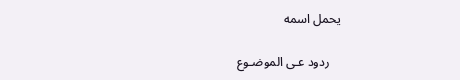يحمل اسمه

    ردود عـى الموضـوع